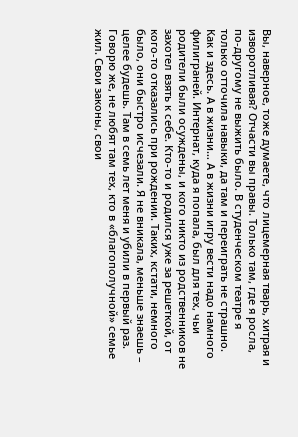Вы, наверное, тоже думаете, что лицемерная тварь, хитрая и изворотливая? Отчасти вы правы. Только там, где я росла, по-другому не выжить было. В студенческом театре я только отточила навыки, да там и переиграть не страшно. Как и здесь. А в жизни… А в жизни игру вести надо намного филиграней. Интернат, куда я попала, был для тех, чьи родители были осуждены, и кого никто из родственников не захотел взять к себе. Кто-то и родился уже за решеткой, от кого-то отказались при рождении. Таких, кстати, немного было, они быстро исчезали. Я не вникала, меньше знаешь – целее будешь. Там в семь лет меня и убили в первый раз. Говорю же, не любят там тех, кто в «благополучной» семье жил. Свои законы, свои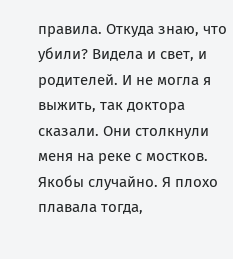правила. Откуда знаю, что убили? Видела и свет, и родителей. И не могла я выжить, так доктора сказали. Они столкнули меня на реке с мостков. Якобы случайно. Я плохо плавала тогда,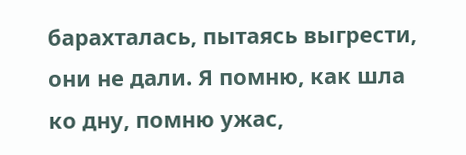барахталась, пытаясь выгрести, они не дали. Я помню, как шла ко дну, помню ужас,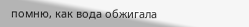помню, как вода обжигала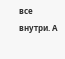все внутри. А